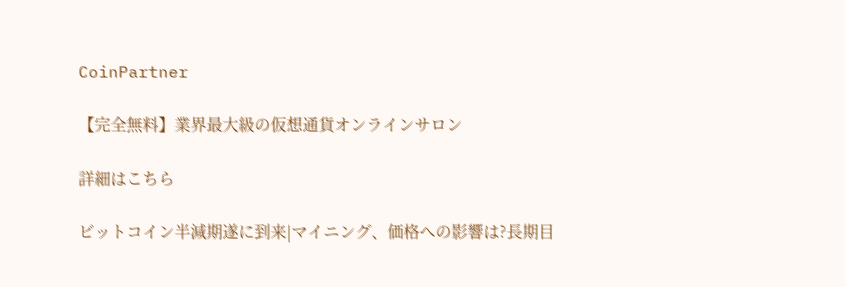CoinPartner

【完全無料】業界最大級の仮想通貨オンラインサロン

詳細はこちら

ビットコイン半減期遂に到来|マイニング、価格への影響は?長期目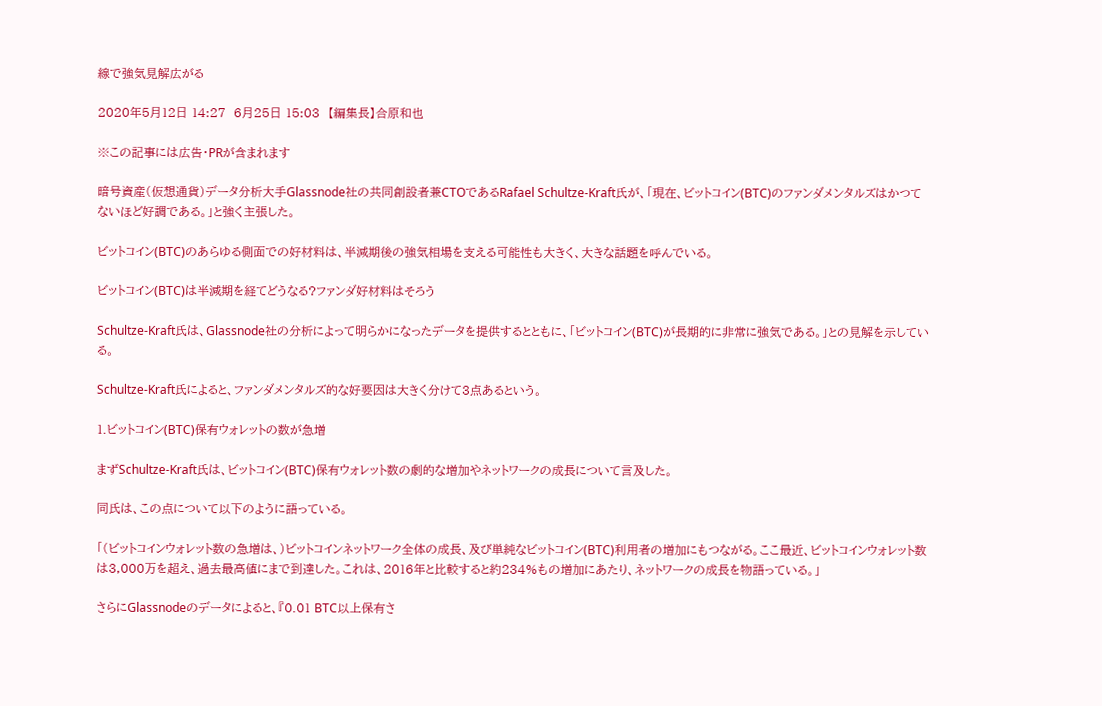線で強気見解広がる

2020年5月12日 14:27  6月25日 15:03  【編集長】合原和也

※この記事には広告・PRが含まれます

暗号資産(仮想通貨)データ分析大手Glassnode社の共同創設者兼CTOであるRafael Schultze-Kraft氏が、「現在、ビットコイン(BTC)のファンダメンタルズはかつてないほど好調である。」と強く主張した。

ビットコイン(BTC)のあらゆる側面での好材料は、半減期後の強気相場を支える可能性も大きく、大きな話題を呼んでいる。

ビットコイン(BTC)は半減期を経てどうなる?ファンダ好材料はそろう

Schultze-Kraft氏は、Glassnode社の分析によって明らかになったデータを提供するとともに、「ビットコイン(BTC)が長期的に非常に強気である。」との見解を示している。

Schultze-Kraft氏によると、ファンダメンタルズ的な好要因は大きく分けて3点あるという。

1.ビットコイン(BTC)保有ウォレットの数が急増

まずSchultze-Kraft氏は、ビットコイン(BTC)保有ウォレット数の劇的な増加やネットワークの成長について言及した。

同氏は、この点について以下のように語っている。

「(ビットコインウォレット数の急増は、)ビットコインネットワーク全体の成長、及び単純なビットコイン(BTC)利用者の増加にもつながる。ここ最近、ビットコインウォレット数は3,000万を超え、過去最高値にまで到達した。これは、2016年と比較すると約234%もの増加にあたり、ネットワークの成長を物語っている。」

さらにGlassnodeのデータによると、『0.01 BTC以上保有さ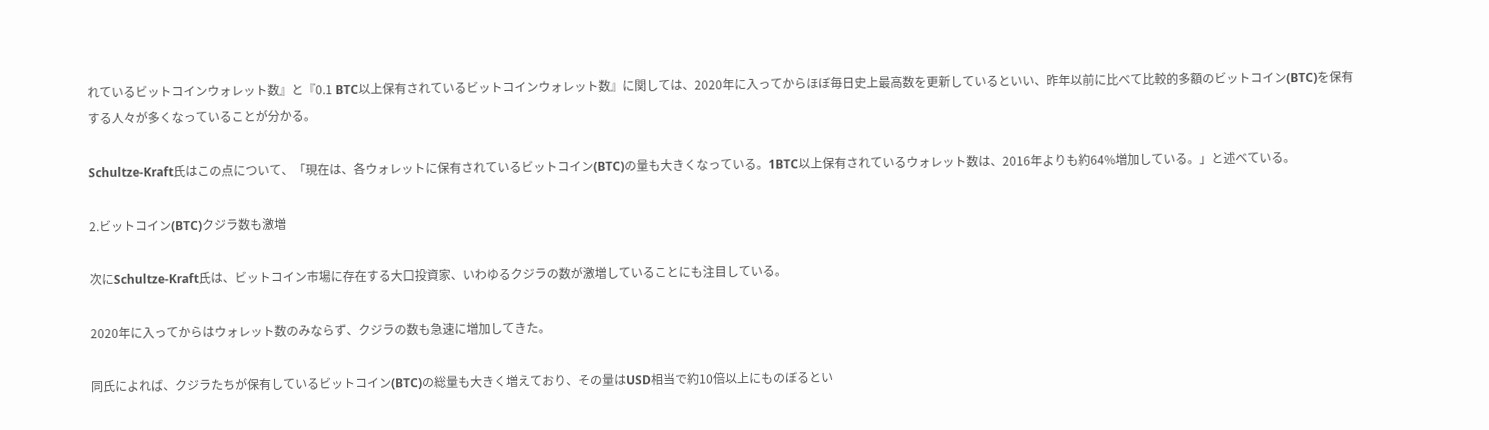れているビットコインウォレット数』と『0.1 BTC以上保有されているビットコインウォレット数』に関しては、2020年に入ってからほぼ毎日史上最高数を更新しているといい、昨年以前に比べて比較的多額のビットコイン(BTC)を保有する人々が多くなっていることが分かる。

Schultze-Kraft氏はこの点について、「現在は、各ウォレットに保有されているビットコイン(BTC)の量も大きくなっている。1BTC以上保有されているウォレット数は、2016年よりも約64%増加している。」と述べている。

2.ビットコイン(BTC)クジラ数も激増

次にSchultze-Kraft氏は、ビットコイン市場に存在する大口投資家、いわゆるクジラの数が激増していることにも注目している。

2020年に入ってからはウォレット数のみならず、クジラの数も急速に増加してきた。

同氏によれば、クジラたちが保有しているビットコイン(BTC)の総量も大きく増えており、その量はUSD相当で約10倍以上にものぼるとい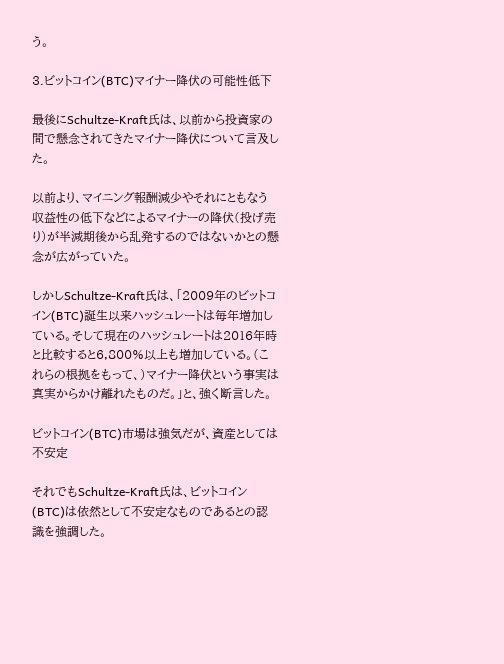う。

3.ビットコイン(BTC)マイナー降伏の可能性低下

最後にSchultze-Kraft氏は、以前から投資家の間で懸念されてきたマイナー降伏について言及した。

以前より、マイニング報酬減少やそれにともなう収益性の低下などによるマイナーの降伏(投げ売り)が半減期後から乱発するのではないかとの懸念が広がっていた。

しかしSchultze-Kraft氏は、「2009年のビットコイン(BTC)誕生以来ハッシュレートは毎年増加している。そして現在のハッシュレートは2016年時と比較すると6,800%以上も増加している。(これらの根拠をもって、)マイナー降伏という事実は真実からかけ離れたものだ。」と、強く断言した。

ビットコイン(BTC)市場は強気だが、資産としては不安定

それでもSchultze-Kraft氏は、ビットコイン(BTC)は依然として不安定なものであるとの認識を強調した。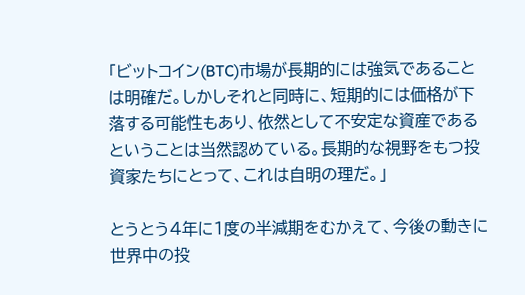「ビットコイン(BTC)市場が長期的には強気であることは明確だ。しかしそれと同時に、短期的には価格が下落する可能性もあり、依然として不安定な資産であるということは当然認めている。長期的な視野をもつ投資家たちにとって、これは自明の理だ。」

とうとう4年に1度の半減期をむかえて、今後の動きに世界中の投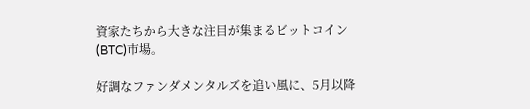資家たちから大きな注目が集まるビットコイン(BTC)市場。

好調なファンダメンタルズを追い風に、5月以降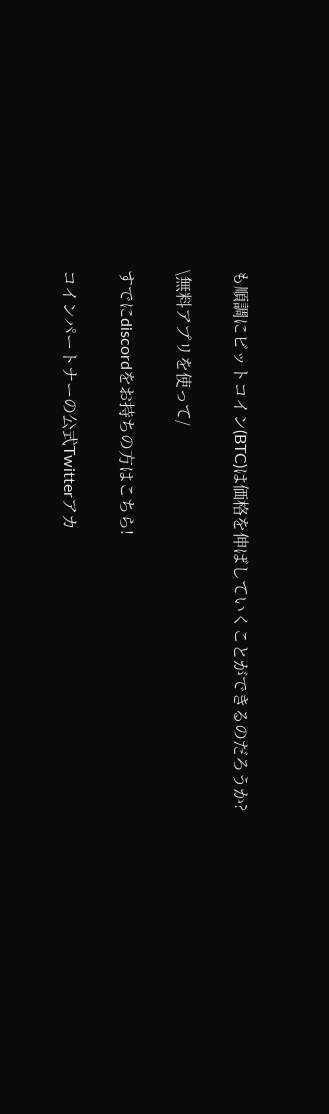も順調にビットコイン(BTC)は価格を伸ばしていくことができるのだろうか?

\無料アプリを使って/

すでにdiscordをお持ちの方はこちら!

コインパートナーの公式Twitterアカ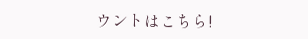ウントはこちら!